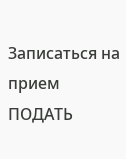Записаться на прием ПОДАТЬ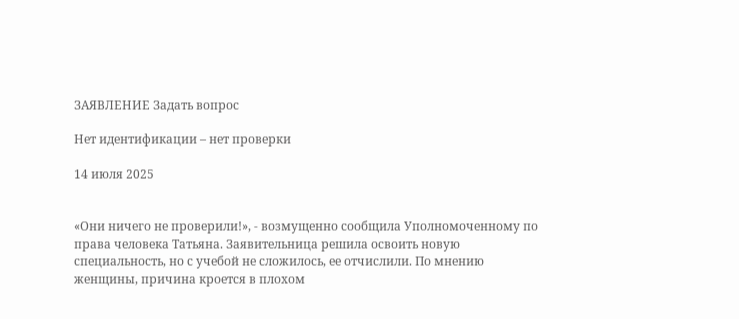ЗАЯВЛЕНИЕ Задать вопрос

Нет идентификации – нет проверки

14 июля 2025


«Они ничего не проверили!», - возмущенно сообщила Уполномоченному по права человека Татьяна. Заявительница решила освоить новую специальность, но с учебой не сложилось, ее отчислили. По мнению женщины, причина кроется в плохом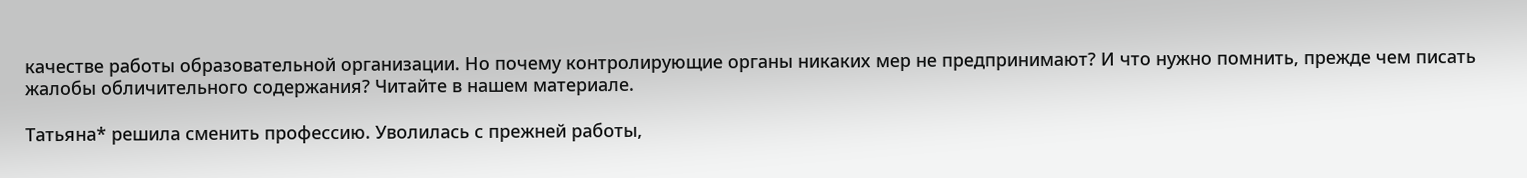качестве работы образовательной организации. Но почему контролирующие органы никаких мер не предпринимают? И что нужно помнить, прежде чем писать жалобы обличительного содержания? Читайте в нашем материале.

Татьяна* решила сменить профессию. Уволилась с прежней работы,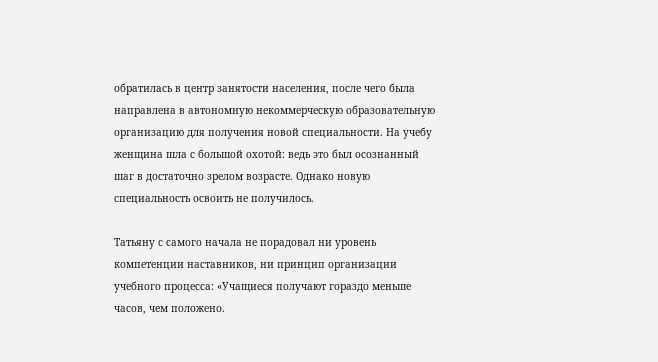обратилась в центр занятости населения, после чего была направлена в автономную некоммерческую образовательную организацию для получения новой специальности. На учебу женщина шла с большой охотой: ведь это был осознанный шаг в достаточно зрелом возрасте. Однако новую специальность освоить не получилось.

Татьяну с самого начала не порадовал ни уровень компетенции наставников, ни принцип организации учебного процесса: «Учащиеся получают гораздо меньше часов, чем положено.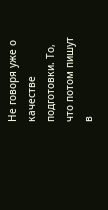Не говоря уже о качестве подготовки. То, что потом пишут в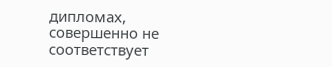дипломах, совершенно не соответствует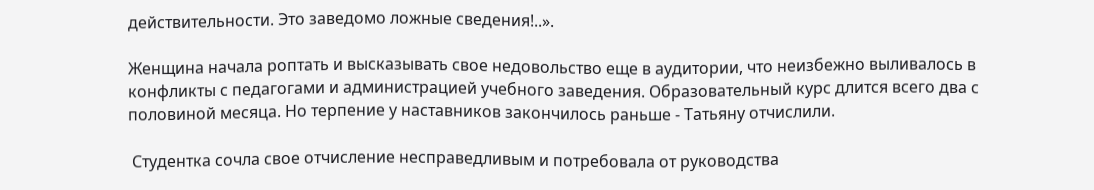действительности. Это заведомо ложные сведения!..».

Женщина начала роптать и высказывать свое недовольство еще в аудитории, что неизбежно выливалось в конфликты с педагогами и администрацией учебного заведения. Образовательный курс длится всего два с половиной месяца. Но терпение у наставников закончилось раньше - Татьяну отчислили.

 Студентка сочла свое отчисление несправедливым и потребовала от руководства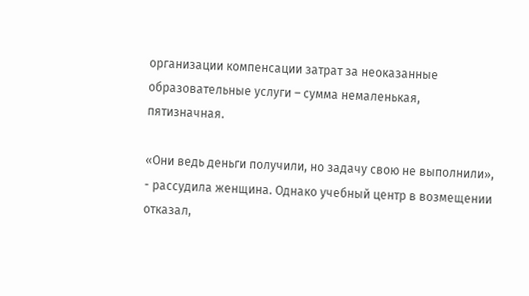организации компенсации затрат за неоказанные образовательные услуги – сумма немаленькая, пятизначная.

«Они ведь деньги получили, но задачу свою не выполнили», - рассудила женщина. Однако учебный центр в возмещении отказал,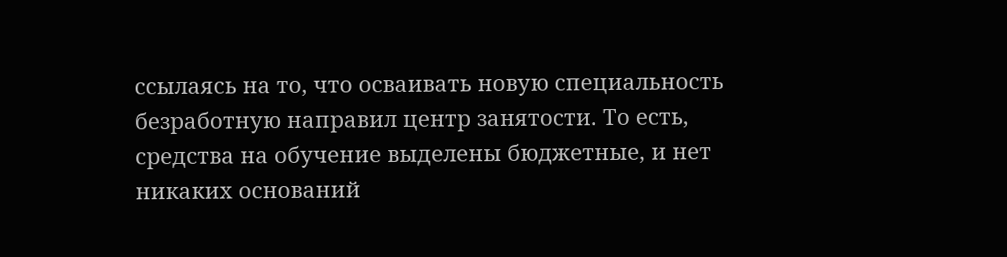ссылаясь на то, что осваивать новую специальность безработную направил центр занятости. То есть, средства на обучение выделены бюджетные, и нет никаких оснований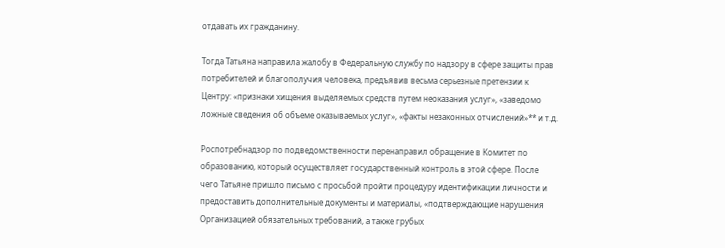отдавать их гражданину.

Тогда Татьяна направила жалобу в Федеральную службу по надзору в сфере защиты прав потребителей и благополучия человека, предъявив весьма серьезные претензии к Центру: «признаки хищения выделяемых средств путем неоказания услуг», «заведомо ложные сведения об объеме оказываемых услуг», «факты незаконных отчислений»** и т.д.

Роспотребнадзор по подведомственности перенаправил обращение в Комитет по образованию, который осуществляет государственный контроль в этой сфере. После чего Татьяне пришло письмо с просьбой пройти процедуру идентификации личности и предоставить дополнительные документы и материалы, «подтверждающие нарушения Организацией обязательных требований, а также грубых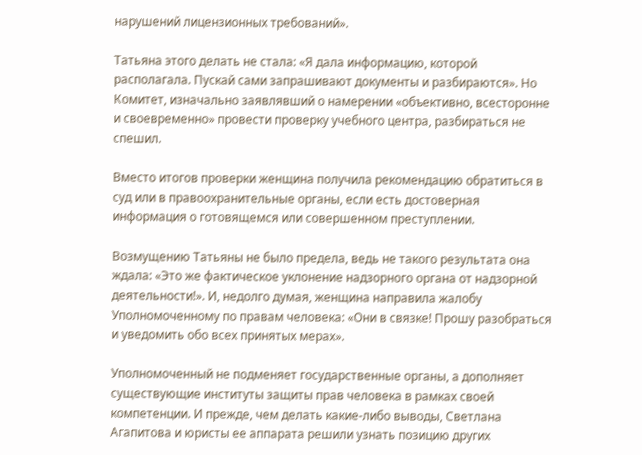нарушений лицензионных требований».

Татьяна этого делать не стала: «Я дала информацию, которой располагала. Пускай сами запрашивают документы и разбираются». Но Комитет, изначально заявлявший о намерении «объективно, всесторонне и своевременно» провести проверку учебного центра, разбираться не спешил.

Вместо итогов проверки женщина получила рекомендацию обратиться в суд или в правоохранительные органы, если есть достоверная информация о готовящемся или совершенном преступлении.

Возмущению Татьяны не было предела, ведь не такого результата она ждала: «Это же фактическое уклонение надзорного органа от надзорной деятельности!». И, недолго думая, женщина направила жалобу Уполномоченному по правам человека: «Они в связке! Прошу разобраться и уведомить обо всех принятых мерах».

Уполномоченный не подменяет государственные органы, а дополняет существующие институты защиты прав человека в рамках своей компетенции. И прежде, чем делать какие-либо выводы, Светлана Агапитова и юристы ее аппарата решили узнать позицию других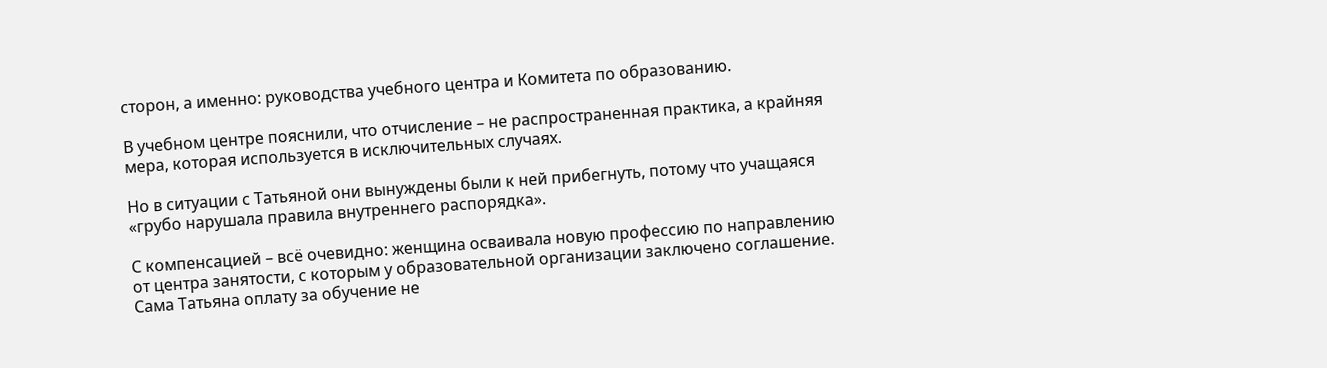сторон, а именно: руководства учебного центра и Комитета по образованию.

В учебном центре пояснили, что отчисление – не распространенная практика, а крайняя мера, которая используется в исключительных случаях.

Но в ситуации с Татьяной они вынуждены были к ней прибегнуть, потому что учащаяся «грубо нарушала правила внутреннего распорядка».

С компенсацией – всё очевидно: женщина осваивала новую профессию по направлению от центра занятости, с которым у образовательной организации заключено соглашение. Сама Татьяна оплату за обучение не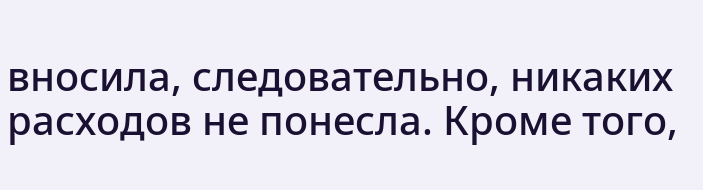вносила, следовательно, никаких расходов не понесла. Кроме того,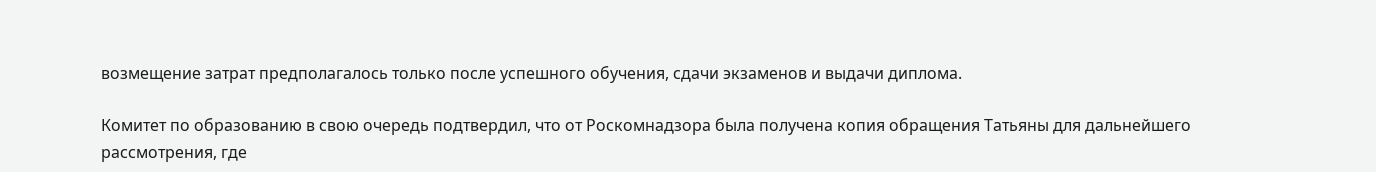возмещение затрат предполагалось только после успешного обучения, сдачи экзаменов и выдачи диплома.

Комитет по образованию в свою очередь подтвердил, что от Роскомнадзора была получена копия обращения Татьяны для дальнейшего рассмотрения, где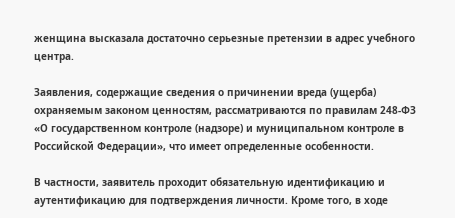женщина высказала достаточно серьезные претензии в адрес учебного центра.

Заявления, содержащие сведения о причинении вреда (ущерба) охраняемым законом ценностям, рассматриваются по правилам 248-ФЗ «О государственном контроле (надзоре) и муниципальном контроле в Российской Федерации», что имеет определенные особенности.

В частности, заявитель проходит обязательную идентификацию и аутентификацию для подтверждения личности. Кроме того, в ходе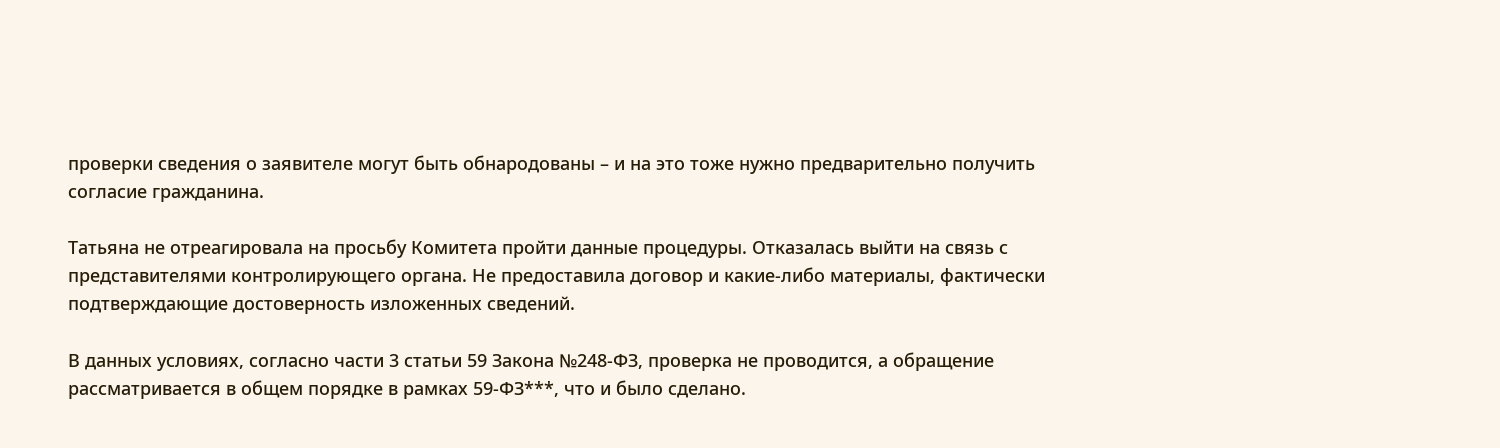проверки сведения о заявителе могут быть обнародованы – и на это тоже нужно предварительно получить согласие гражданина.

Татьяна не отреагировала на просьбу Комитета пройти данные процедуры. Отказалась выйти на связь с представителями контролирующего органа. Не предоставила договор и какие-либо материалы, фактически подтверждающие достоверность изложенных сведений.

В данных условиях, согласно части 3 статьи 59 Закона №248-ФЗ, проверка не проводится, а обращение рассматривается в общем порядке в рамках 59-ФЗ***, что и было сделано.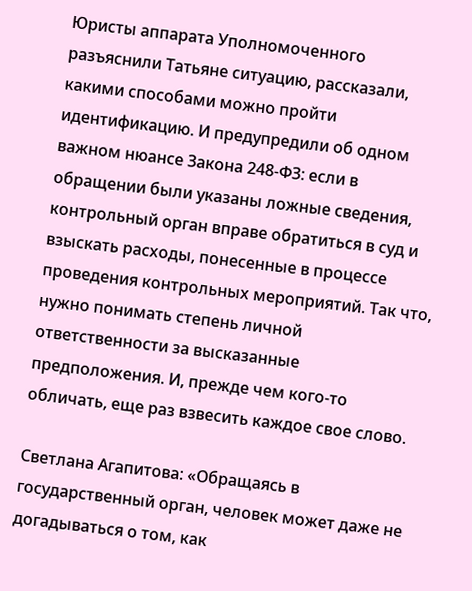Юристы аппарата Уполномоченного разъяснили Татьяне ситуацию, рассказали, какими способами можно пройти идентификацию. И предупредили об одном важном нюансе Закона 248-ФЗ: если в обращении были указаны ложные сведения, контрольный орган вправе обратиться в суд и взыскать расходы, понесенные в процессе проведения контрольных мероприятий. Так что, нужно понимать степень личной ответственности за высказанные предположения. И, прежде чем кого-то обличать, еще раз взвесить каждое свое слово.

Светлана Агапитова: «Обращаясь в государственный орган, человек может даже не догадываться о том, как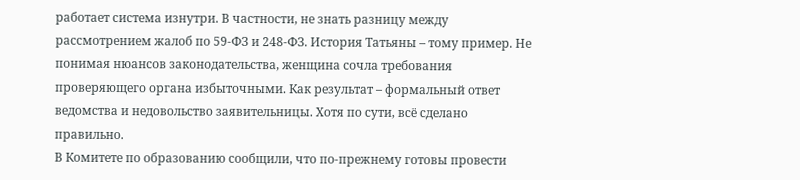работает система изнутри. В частности, не знать разницу между рассмотрением жалоб по 59-ФЗ и 248-ФЗ. История Татьяны – тому пример. Не понимая нюансов законодательства, женщина сочла требования проверяющего органа избыточными. Как результат – формальный ответ ведомства и недовольство заявительницы. Хотя по сути, всё сделано правильно.
В Комитете по образованию сообщили, что по-прежнему готовы провести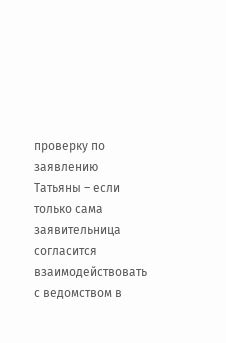проверку по заявлению Татьяны – если только сама заявительница согласится взаимодействовать с ведомством в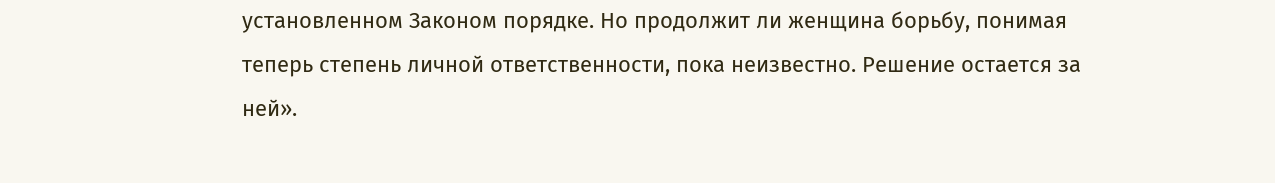установленном Законом порядке. Но продолжит ли женщина борьбу, понимая теперь степень личной ответственности, пока неизвестно. Решение остается за ней».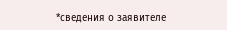*сведения о заявителе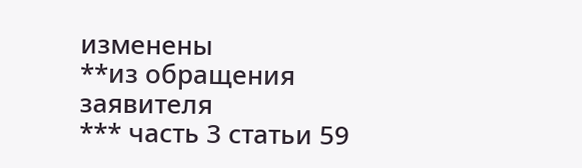изменены
**из обращения заявителя
*** часть 3 статьи 59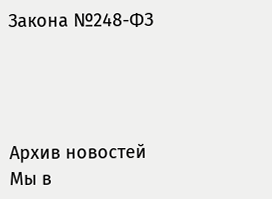Закона №248-ФЗ




Архив новостей
Мы в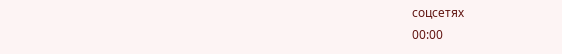соцсетях
00:00